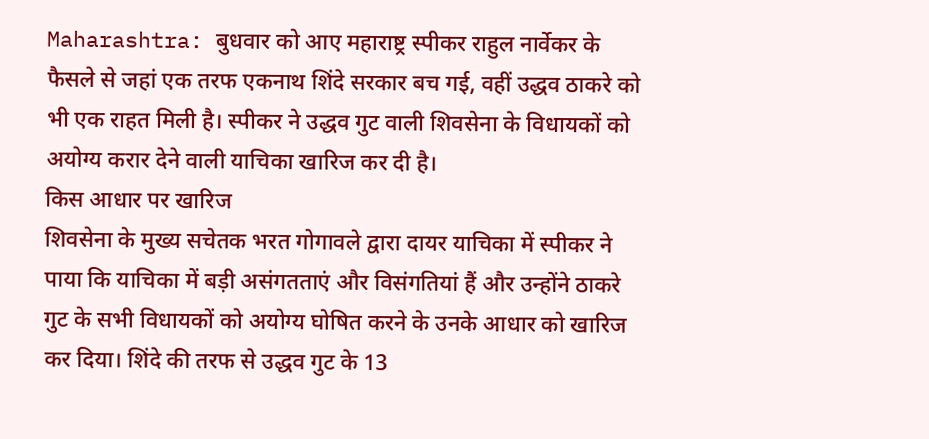Maharashtra: बुधवार को आए महाराष्ट्र स्पीकर राहुल नार्वेकर के फैसले से जहां एक तरफ एकनाथ शिंदे सरकार बच गई, वहीं उद्धव ठाकरे को भी एक राहत मिली है। स्पीकर ने उद्धव गुट वाली शिवसेना के विधायकों को अयोग्य करार देने वाली याचिका खारिज कर दी है।
किस आधार पर खारिज
शिवसेना के मुख्य सचेतक भरत गोगावले द्वारा दायर याचिका में स्पीकर ने पाया कि याचिका में बड़ी असंगतताएं और विसंगतियां हैं और उन्होंने ठाकरे गुट के सभी विधायकों को अयोग्य घोषित करने के उनके आधार को खारिज कर दिया। शिंदे की तरफ से उद्धव गुट के 13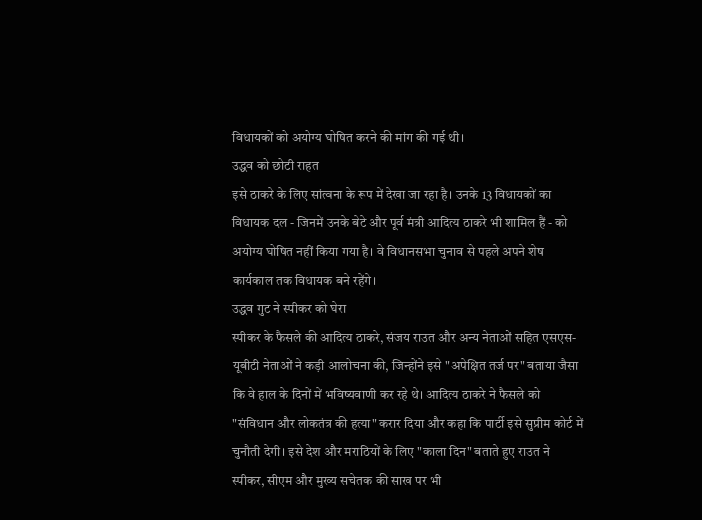विधायकों को अयोग्य घोषित करने की मांग की गई थी।
उद्धव को छोटी राहत
इसे ठाकरे के लिए सांत्वना के रूप में देखा जा रहा है। उनके 13 विधायकों का विधायक दल - जिनमें उनके बेटे और पूर्व मंत्री आदित्य ठाकरे भी शामिल हैं - को अयोग्य घोषित नहीं किया गया है। वे विधानसभा चुनाव से पहले अपने शेष कार्यकाल तक विधायक बने रहेंगे।
उद्धव गुट ने स्पीकर को घेरा
स्पीकर के फैसले की आदित्य ठाकरे, संजय राउत और अन्य नेताओं सहित एसएस-यूबीटी नेताओं ने कड़ी आलोचना की, जिन्होंने इसे "अपेक्षित तर्ज पर" बताया जैसा कि वे हाल के दिनों में भविष्यवाणी कर रहे थे। आदित्य ठाकरे ने फैसले को "संविधान और लोकतंत्र की हत्या" करार दिया और कहा कि पार्टी इसे सुप्रीम कोर्ट में चुनौती देगी। इसे देश और मराठियों के लिए "काला दिन" बताते हुए राउत ने स्पीकर, सीएम और मुख्य सचेतक की साख पर भी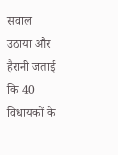सवाल उठाया और हैरानी जताई कि 40 विधायकों के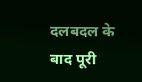दलबदल के बाद पूरी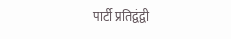पार्टी प्रतिद्वंद्वी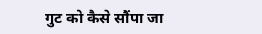गुट को कैसे सौंपा जा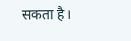सकता है।